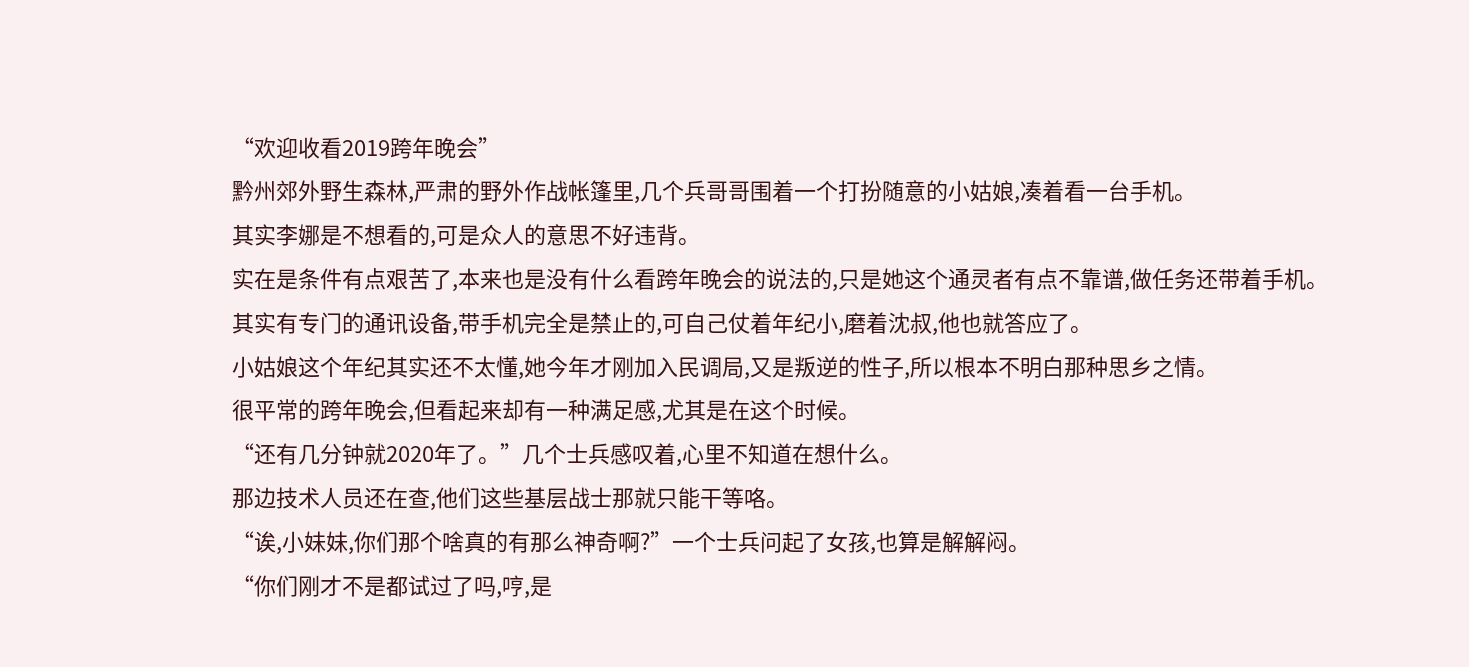“欢迎收看2019跨年晚会”
黔州郊外野生森林,严肃的野外作战帐篷里,几个兵哥哥围着一个打扮随意的小姑娘,凑着看一台手机。
其实李娜是不想看的,可是众人的意思不好违背。
实在是条件有点艰苦了,本来也是没有什么看跨年晚会的说法的,只是她这个通灵者有点不靠谱,做任务还带着手机。
其实有专门的通讯设备,带手机完全是禁止的,可自己仗着年纪小,磨着沈叔,他也就答应了。
小姑娘这个年纪其实还不太懂,她今年才刚加入民调局,又是叛逆的性子,所以根本不明白那种思乡之情。
很平常的跨年晚会,但看起来却有一种满足感,尤其是在这个时候。
“还有几分钟就2020年了。”几个士兵感叹着,心里不知道在想什么。
那边技术人员还在查,他们这些基层战士那就只能干等咯。
“诶,小妹妹,你们那个啥真的有那么神奇啊?”一个士兵问起了女孩,也算是解解闷。
“你们刚才不是都试过了吗,哼,是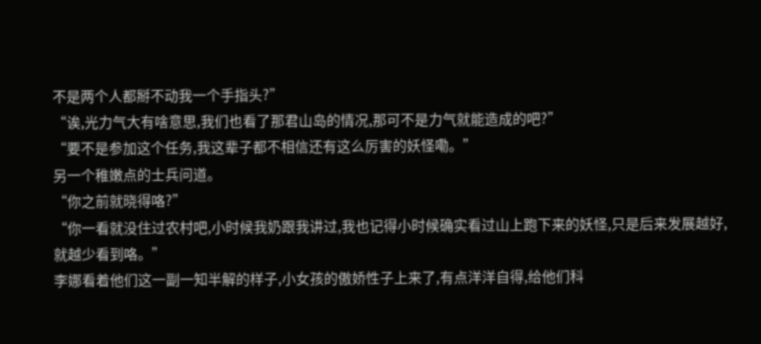不是两个人都掰不动我一个手指头?”
“诶,光力气大有啥意思,我们也看了那君山岛的情况,那可不是力气就能造成的吧?”
“要不是参加这个任务,我这辈子都不相信还有这么厉害的妖怪嘞。”
另一个稚嫩点的士兵问道。
“你之前就晓得咯?”
“你一看就没住过农村吧,小时候我奶跟我讲过,我也记得小时候确实看过山上跑下来的妖怪,只是后来发展越好,就越少看到咯。”
李娜看着他们这一副一知半解的样子,小女孩的傲娇性子上来了,有点洋洋自得,给他们科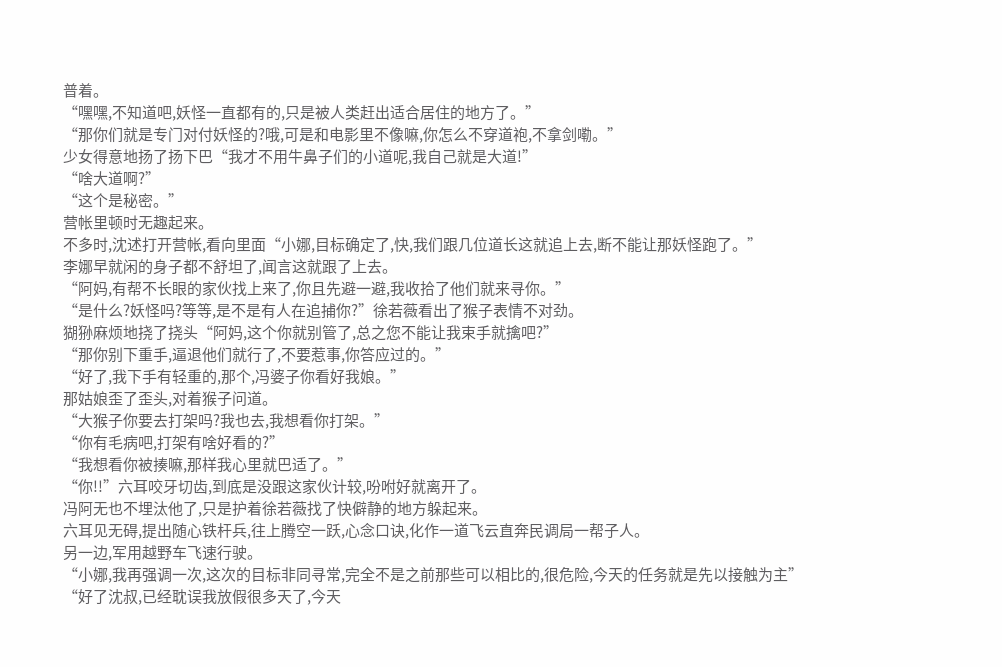普着。
“嘿嘿,不知道吧,妖怪一直都有的,只是被人类赶出适合居住的地方了。”
“那你们就是专门对付妖怪的?哦,可是和电影里不像嘛,你怎么不穿道袍,不拿剑嘞。”
少女得意地扬了扬下巴“我才不用牛鼻子们的小道呢,我自己就是大道!”
“啥大道啊?”
“这个是秘密。”
营帐里顿时无趣起来。
不多时,沈述打开营帐,看向里面“小娜,目标确定了,快,我们跟几位道长这就追上去,断不能让那妖怪跑了。”
李娜早就闲的身子都不舒坦了,闻言这就跟了上去。
“阿妈,有帮不长眼的家伙找上来了,你且先避一避,我收拾了他们就来寻你。”
“是什么?妖怪吗?等等,是不是有人在追捕你?”徐若薇看出了猴子表情不对劲。
猢狲麻烦地挠了挠头“阿妈,这个你就别管了,总之您不能让我束手就擒吧?”
“那你别下重手,逼退他们就行了,不要惹事,你答应过的。”
“好了,我下手有轻重的,那个,冯婆子你看好我娘。”
那姑娘歪了歪头,对着猴子问道。
“大猴子你要去打架吗?我也去,我想看你打架。”
“你有毛病吧,打架有啥好看的?”
“我想看你被揍嘛,那样我心里就巴适了。”
“你!!”六耳咬牙切齿,到底是没跟这家伙计较,吩咐好就离开了。
冯阿无也不埋汰他了,只是护着徐若薇找了快僻静的地方躲起来。
六耳见无碍,提出随心铁杆兵,往上腾空一跃,心念口诀,化作一道飞云直奔民调局一帮子人。
另一边,军用越野车飞速行驶。
“小娜,我再强调一次,这次的目标非同寻常,完全不是之前那些可以相比的,很危险,今天的任务就是先以接触为主”
“好了沈叔,已经耽误我放假很多天了,今天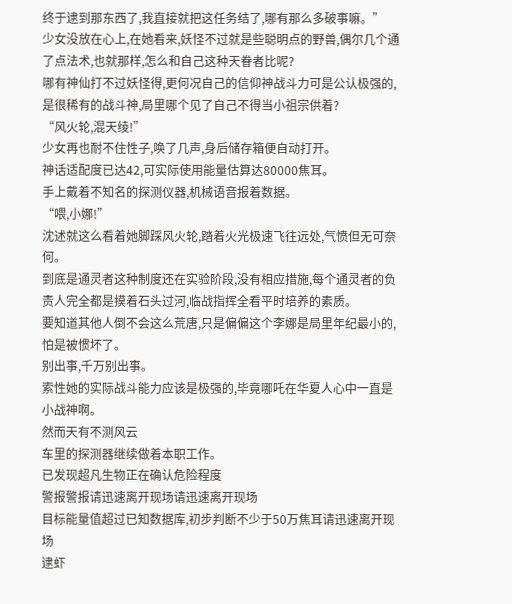终于逮到那东西了,我直接就把这任务结了,哪有那么多破事嘛。”
少女没放在心上,在她看来,妖怪不过就是些聪明点的野兽,偶尔几个通了点法术,也就那样,怎么和自己这种天眷者比呢?
哪有神仙打不过妖怪得,更何况自己的信仰神战斗力可是公认极强的,是很稀有的战斗神,局里哪个见了自己不得当小祖宗供着?
“风火轮,混天绫!”
少女再也耐不住性子,唤了几声,身后储存箱便自动打开。
神话适配度已达42,可实际使用能量估算达80000焦耳。
手上戴着不知名的探测仪器,机械语音报着数据。
“喂,小娜!”
沈述就这么看着她脚踩风火轮,踏着火光极速飞往远处,气愤但无可奈何。
到底是通灵者这种制度还在实验阶段,没有相应措施,每个通灵者的负责人完全都是摸着石头过河,临战指挥全看平时培养的素质。
要知道其他人倒不会这么荒唐,只是偏偏这个李娜是局里年纪最小的,怕是被惯坏了。
别出事,千万别出事。
索性她的实际战斗能力应该是极强的,毕竟哪吒在华夏人心中一直是小战神啊。
然而天有不测风云
车里的探测器继续做着本职工作。
已发现超凡生物正在确认危险程度
警报警报请迅速离开现场请迅速离开现场
目标能量值超过已知数据库,初步判断不少于50万焦耳请迅速离开现场
逮虾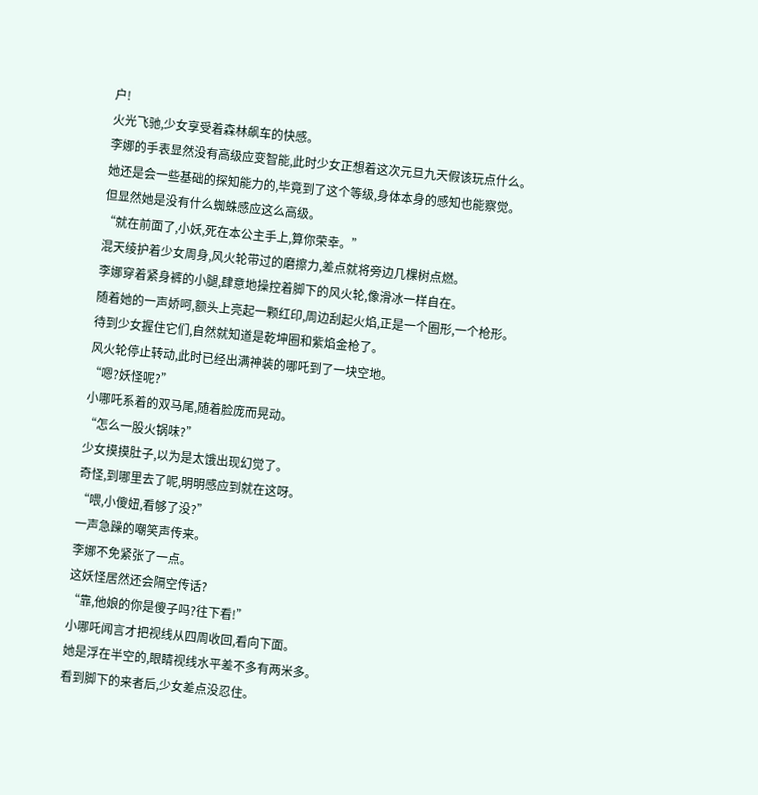户!
火光飞驰,少女享受着森林飙车的快感。
李娜的手表显然没有高级应变智能,此时少女正想着这次元旦九天假该玩点什么。
她还是会一些基础的探知能力的,毕竟到了这个等级,身体本身的感知也能察觉。
但显然她是没有什么蜘蛛感应这么高级。
“就在前面了,小妖,死在本公主手上,算你荣幸。”
混天绫护着少女周身,风火轮带过的磨擦力,差点就将旁边几棵树点燃。
李娜穿着紧身裤的小腿,肆意地操控着脚下的风火轮,像滑冰一样自在。
随着她的一声娇呵,额头上亮起一颗红印,周边刮起火焰,正是一个圈形,一个枪形。
待到少女握住它们,自然就知道是乾坤圈和紫焰金枪了。
风火轮停止转动,此时已经出满神装的哪吒到了一块空地。
“嗯?妖怪呢?”
小哪吒系着的双马尾,随着脸庞而晃动。
“怎么一股火锅味?”
少女摸摸肚子,以为是太饿出现幻觉了。
奇怪,到哪里去了呢,明明感应到就在这呀。
“喂,小傻妞,看够了没?”
一声急躁的嘲笑声传来。
李娜不免紧张了一点。
这妖怪居然还会隔空传话?
“靠,他娘的你是傻子吗?往下看!”
小哪吒闻言才把视线从四周收回,看向下面。
她是浮在半空的,眼睛视线水平差不多有两米多。
看到脚下的来者后,少女差点没忍住。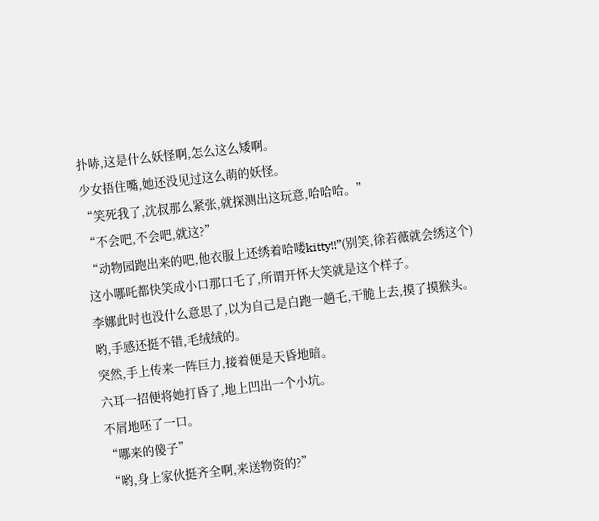扑哧,这是什么妖怪啊,怎么这么矮啊。
少女捂住嘴,她还没见过这么萌的妖怪。
“笑死我了,沈叔那么紧张,就探测出这玩意,哈哈哈。”
“不会吧,不会吧,就这?”
“动物园跑出来的吧,他衣服上还绣着哈喽kitty!!”(别笑,徐若薇就会绣这个)
这小哪吒都快笑成小口那口乇了,所谓开怀大笑就是这个样子。
李娜此时也没什么意思了,以为自己是白跑一趟乇,干脆上去,摸了摸猴头。
哟,手感还挺不错,毛绒绒的。
突然,手上传来一阵巨力,接着便是天昏地暗。
六耳一招便将她打昏了,地上凹出一个小坑。
不屑地呸了一口。
“哪来的傻子”
“哟,身上家伙挺齐全啊,来送物资的?”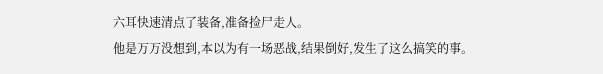六耳快速清点了装备,准备捡尸走人。
他是万万没想到,本以为有一场恶战,结果倒好,发生了这么搞笑的事。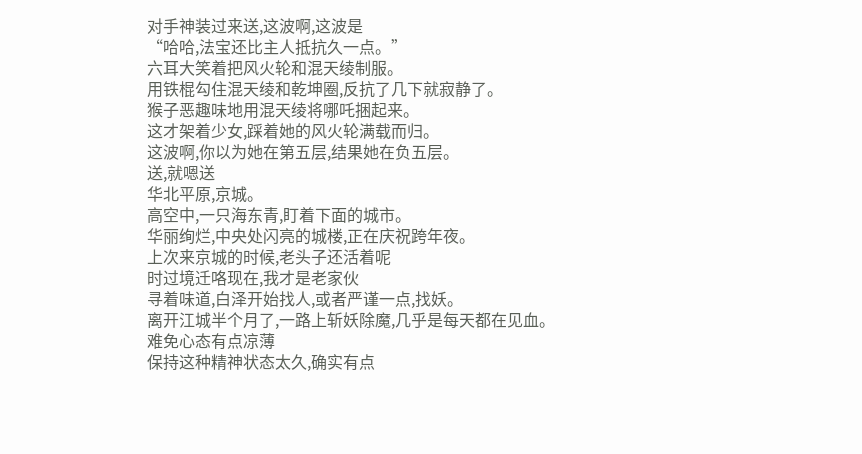对手神装过来送,这波啊,这波是
“哈哈,法宝还比主人抵抗久一点。”
六耳大笑着把风火轮和混天绫制服。
用铁棍勾住混天绫和乾坤圈,反抗了几下就寂静了。
猴子恶趣味地用混天绫将哪吒捆起来。
这才架着少女,踩着她的风火轮满载而归。
这波啊,你以为她在第五层,结果她在负五层。
送,就嗯送
华北平原,京城。
高空中,一只海东青,盯着下面的城市。
华丽绚烂,中央处闪亮的城楼,正在庆祝跨年夜。
上次来京城的时候,老头子还活着呢
时过境迁咯现在,我才是老家伙
寻着味道,白泽开始找人,或者严谨一点,找妖。
离开江城半个月了,一路上斩妖除魔,几乎是每天都在见血。
难免心态有点凉薄
保持这种精神状态太久,确实有点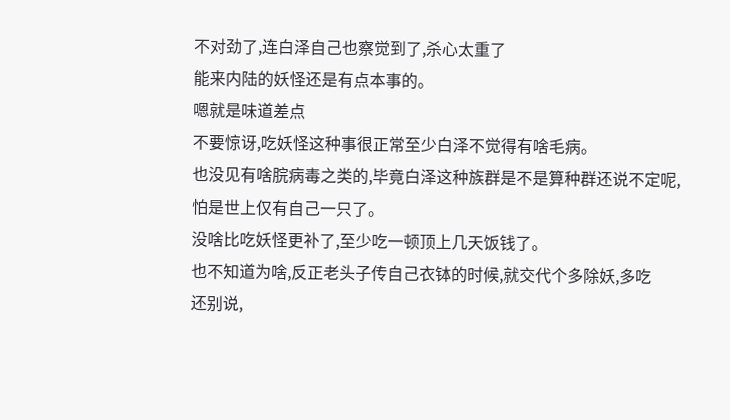不对劲了,连白泽自己也察觉到了,杀心太重了
能来内陆的妖怪还是有点本事的。
嗯就是味道差点
不要惊讶,吃妖怪这种事很正常至少白泽不觉得有啥毛病。
也没见有啥脘病毒之类的,毕竟白泽这种族群是不是算种群还说不定呢,怕是世上仅有自己一只了。
没啥比吃妖怪更补了,至少吃一顿顶上几天饭钱了。
也不知道为啥,反正老头子传自己衣钵的时候,就交代个多除妖,多吃
还别说,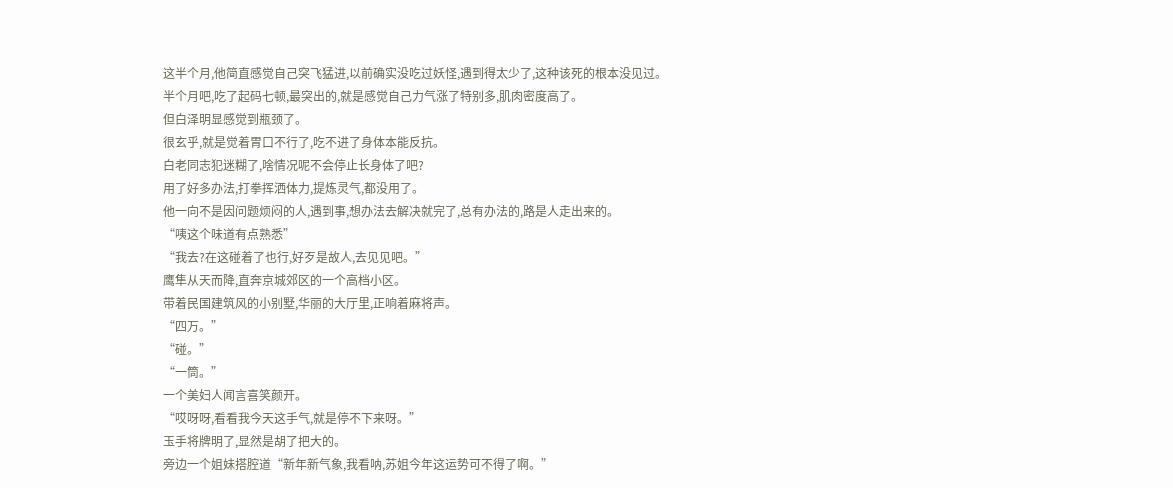这半个月,他简直感觉自己突飞猛进,以前确实没吃过妖怪,遇到得太少了,这种该死的根本没见过。
半个月吧,吃了起码七顿,最突出的,就是感觉自己力气涨了特别多,肌肉密度高了。
但白泽明显感觉到瓶颈了。
很玄乎,就是觉着胃口不行了,吃不进了身体本能反抗。
白老同志犯迷糊了,啥情况呢不会停止长身体了吧?
用了好多办法,打拳挥洒体力,提炼灵气,都没用了。
他一向不是因问题烦闷的人,遇到事,想办法去解决就完了,总有办法的,路是人走出来的。
“咦这个味道有点熟悉”
“我去?在这碰着了也行,好歹是故人,去见见吧。”
鹰隼从天而降,直奔京城郊区的一个高档小区。
带着民国建筑风的小别墅,华丽的大厅里,正响着麻将声。
“四万。”
“碰。”
“一筒。”
一个美妇人闻言喜笑颜开。
“哎呀呀,看看我今天这手气,就是停不下来呀。”
玉手将牌明了,显然是胡了把大的。
旁边一个姐妹搭腔道“新年新气象,我看呐,苏姐今年这运势可不得了啊。”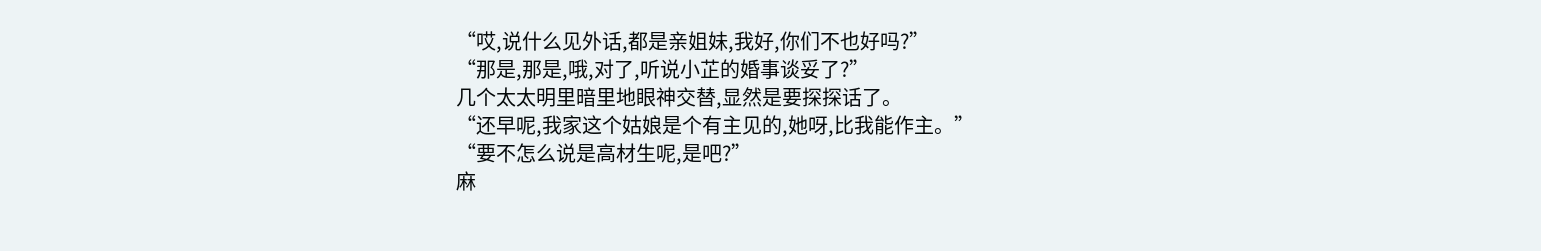“哎,说什么见外话,都是亲姐妹,我好,你们不也好吗?”
“那是,那是,哦,对了,听说小芷的婚事谈妥了?”
几个太太明里暗里地眼神交替,显然是要探探话了。
“还早呢,我家这个姑娘是个有主见的,她呀,比我能作主。”
“要不怎么说是高材生呢,是吧?”
麻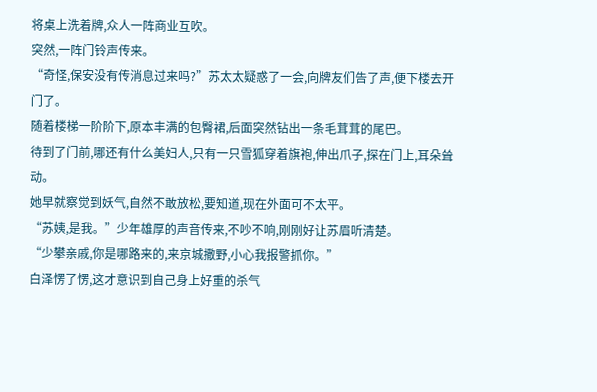将桌上洗着牌,众人一阵商业互吹。
突然,一阵门铃声传来。
“奇怪,保安没有传消息过来吗?”苏太太疑惑了一会,向牌友们告了声,便下楼去开门了。
随着楼梯一阶阶下,原本丰满的包臀裙,后面突然钻出一条毛茸茸的尾巴。
待到了门前,哪还有什么美妇人,只有一只雪狐穿着旗袍,伸出爪子,探在门上,耳朵耸动。
她早就察觉到妖气,自然不敢放松,要知道,现在外面可不太平。
“苏姨,是我。”少年雄厚的声音传来,不吵不响,刚刚好让苏眉听清楚。
“少攀亲戚,你是哪路来的,来京城撒野,小心我报警抓你。”
白泽愣了愣,这才意识到自己身上好重的杀气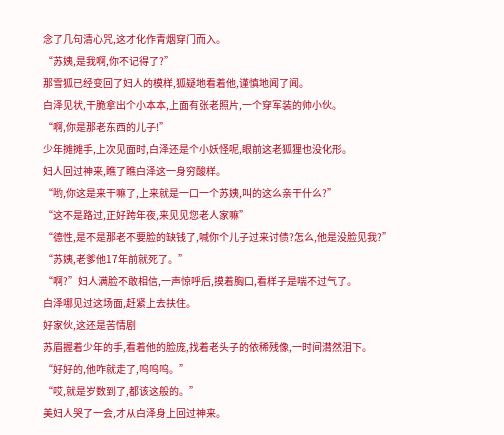念了几句清心咒,这才化作青烟穿门而入。
“苏姨,是我啊,你不记得了?”
那雪狐已经变回了妇人的模样,狐疑地看着他,谨慎地闻了闻。
白泽见状,干脆拿出个小本本,上面有张老照片,一个穿军装的帅小伙。
“啊,你是那老东西的儿子!”
少年摊摊手,上次见面时,白泽还是个小妖怪呢,眼前这老狐狸也没化形。
妇人回过神来,瞧了瞧白泽这一身穷酸样。
“哟,你这是来干嘛了,上来就是一口一个苏姨,叫的这么亲干什么?”
“这不是路过,正好跨年夜,来见见您老人家嘛”
“德性,是不是那老不要脸的缺钱了,喊你个儿子过来讨债?怎么,他是没脸见我?”
“苏姨,老爹他17年前就死了。”
“啊?”妇人满脸不敢相信,一声惊呼后,摸着胸口,看样子是喘不过气了。
白泽哪见过这场面,赶紧上去扶住。
好家伙,这还是苦情剧
苏眉握着少年的手,看着他的脸庞,找着老头子的依稀残像,一时间潸然泪下。
“好好的,他咋就走了,呜呜呜。”
“哎,就是岁数到了,都该这般的。”
美妇人哭了一会,才从白泽身上回过神来。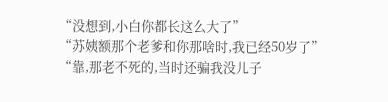“没想到,小白你都长这么大了”
“苏姨额那个老爹和你那啥时,我已经50岁了”
“靠,那老不死的,当时还骗我没儿子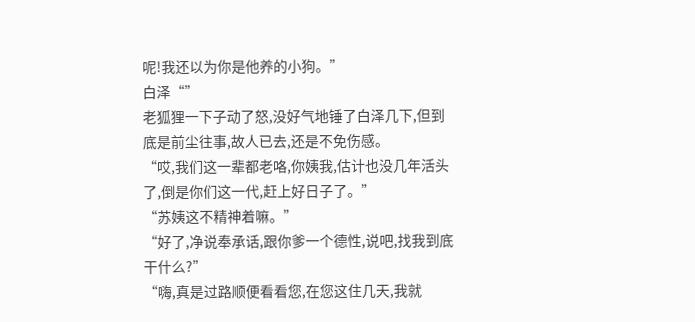呢!我还以为你是他养的小狗。”
白泽“”
老狐狸一下子动了怒,没好气地锤了白泽几下,但到底是前尘往事,故人已去,还是不免伤感。
“哎,我们这一辈都老咯,你姨我,估计也没几年活头了,倒是你们这一代,赶上好日子了。”
“苏姨这不精神着嘛。”
“好了,净说奉承话,跟你爹一个德性,说吧,找我到底干什么?”
“嗨,真是过路顺便看看您,在您这住几天,我就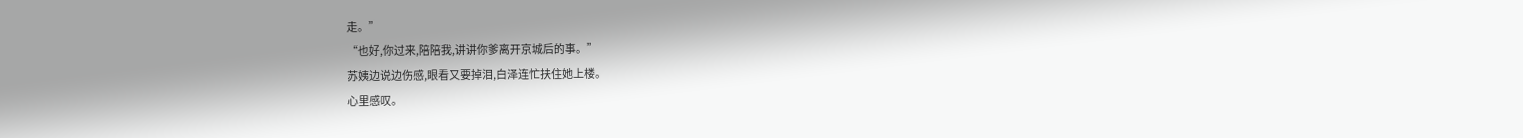走。”
“也好,你过来,陪陪我,讲讲你爹离开京城后的事。”
苏姨边说边伤感,眼看又要掉泪,白泽连忙扶住她上楼。
心里感叹。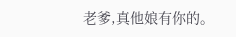老爹,真他娘有你的。